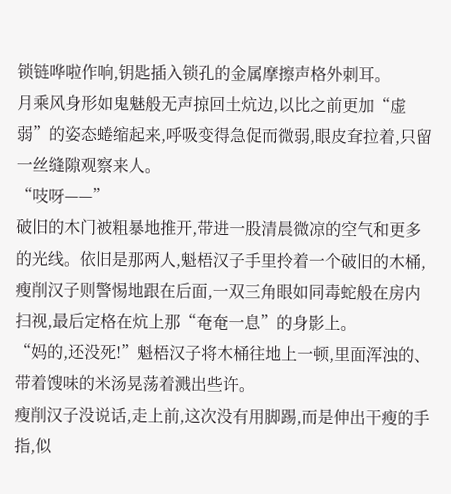锁链哗啦作响,钥匙插入锁孔的金属摩擦声格外刺耳。
月乘风身形如鬼魅般无声掠回土炕边,以比之前更加“虚弱”的姿态蜷缩起来,呼吸变得急促而微弱,眼皮耷拉着,只留一丝缝隙观察来人。
“吱呀——”
破旧的木门被粗暴地推开,带进一股清晨微凉的空气和更多的光线。依旧是那两人,魁梧汉子手里拎着一个破旧的木桶,瘦削汉子则警惕地跟在后面,一双三角眼如同毒蛇般在房内扫视,最后定格在炕上那“奄奄一息”的身影上。
“妈的,还没死!”魁梧汉子将木桶往地上一顿,里面浑浊的、带着馊味的米汤晃荡着溅出些许。
瘦削汉子没说话,走上前,这次没有用脚踢,而是伸出干瘦的手指,似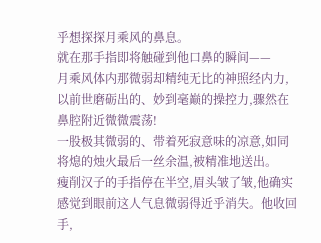乎想探探月乘风的鼻息。
就在那手指即将触碰到他口鼻的瞬间——
月乘风体内那微弱却精纯无比的神照经内力,以前世磨砺出的、妙到毫巅的操控力,骤然在鼻腔附近微微震荡!
一股极其微弱的、带着死寂意味的凉意,如同将熄的烛火最后一丝余温,被精准地送出。
瘦削汉子的手指停在半空,眉头皱了皱,他确实感觉到眼前这人气息微弱得近乎消失。他收回手,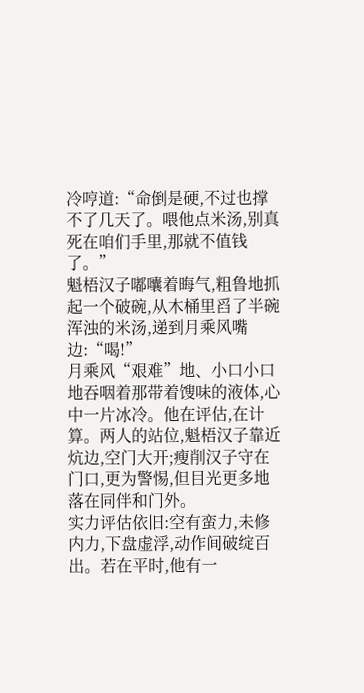冷哼道:“命倒是硬,不过也撑不了几天了。喂他点米汤,别真死在咱们手里,那就不值钱了。”
魁梧汉子嘟囔着晦气,粗鲁地抓起一个破碗,从木桶里舀了半碗浑浊的米汤,递到月乘风嘴边:“喝!”
月乘风“艰难”地、小口小口地吞咽着那带着馊味的液体,心中一片冰冷。他在评估,在计算。两人的站位,魁梧汉子靠近炕边,空门大开;瘦削汉子守在门口,更为警惕,但目光更多地落在同伴和门外。
实力评估依旧:空有蛮力,未修内力,下盘虚浮,动作间破绽百出。若在平时,他有一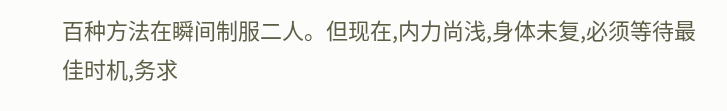百种方法在瞬间制服二人。但现在,内力尚浅,身体未复,必须等待最佳时机,务求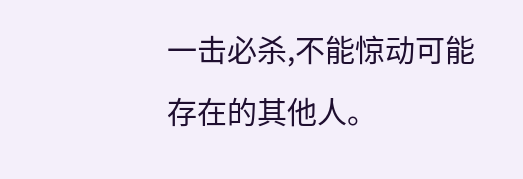一击必杀,不能惊动可能存在的其他人。